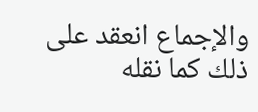والإجماع انعقد على ذلك كما نقله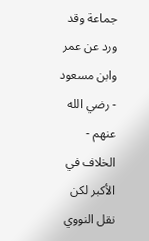جماعة وقد ورد عن عمر وابن مسعود - رضي الله عنهم - الخلاف في الأكبر لكن نقل النووي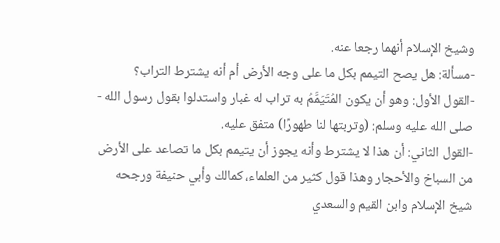وشيخ الإسلام أنهما رجعا عنه.
-مسألة: هل يصح التيمم بكل ما على وجه الأرض أم أنه يشترط التراب؟
-القول الأول: وهو أن يكون المُتَيَمَّمُ به تراب له غبار واستدلوا بقول رسول الله - صلى الله عليه وسلم: (وتربتها لنا طهورًا) متفق عليه.
-القول الثاني: أن هذا لا يشترط وأنه يجوز أن يتيمم بكل ما تصاعد على الأرض من السباخ والأحجار وهذا قول كثير من العلماء، كمالك وأبي حنيفة ورجحه شيخ الإسلام وابن القيم والسعدي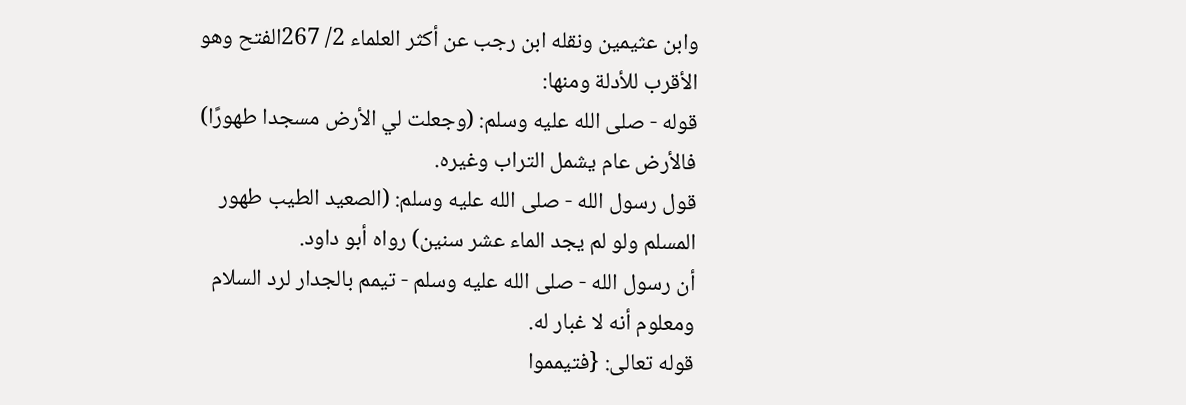وابن عثيمين ونقله ابن رجب عن أكثر العلماء 2/ 267الفتح وهو الأقرب للأدلة ومنها:
قوله - صلى الله عليه وسلم: (وجعلت لي الأرض مسجدا طهورًا) فالأرض عام يشمل التراب وغيره.
قول رسول الله - صلى الله عليه وسلم: (الصعيد الطيب طهور المسلم ولو لم يجد الماء عشر سنين) رواه أبو داود.
أن رسول الله - صلى الله عليه وسلم - تيمم بالجدار لرد السلام ومعلوم أنه لا غبار له.
قوله تعالى: {فتيمموا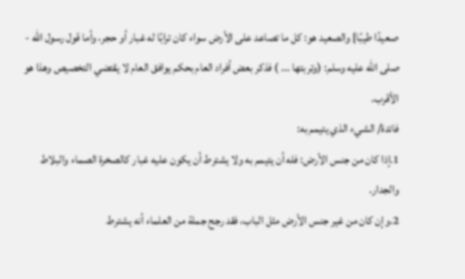صعيدًا طيبًا} والصعيد هو: كل ما تصاعد على الأرض سواء كان ترابًا له غبار أو حجر، وأما قول رسول الله - صلى الله عليه وسلم: (وتربتها ... ) فذكر بعض أفراد العام بحكم يوافق العام لا يقتضي التخصيص وهذا هو الأقرب.
فائدة/ الشيء الذي يتيمم به:
1.إذا كان من جنس الأرض: فله أن يتيمم به ولا يشترط أن يكون عليه غبار كالصخرة الصماء والبلاط والجدار.
2.وإن كان من غير جنس الأرض مثل الباب، فقد رجح جملة من العلماء أنه يشترط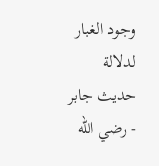وجود الغبار لدلالة حديث جابر - رضي الله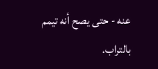عنه - حتى يصح أنه تيمم بالتراب.